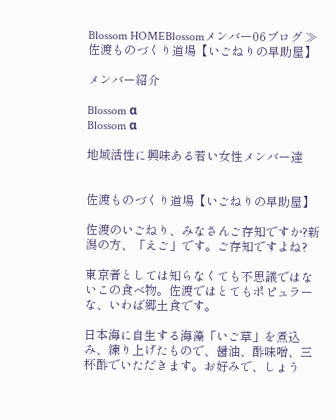Blossom HOMEBlossomメンバー06ブログ ≫ 佐渡ものづくり道場【いごねりの早助屋】

メンバー紹介

Blossom α
Blossom α

地域活性に興味ある若い女性メンバー達


佐渡ものづくり道場【いごねりの早助屋】

佐渡のいごねり、みなさんご存知ですか?新潟の方、「えご」です。ご存知ですよね?

東京者としては知らなくても不思議ではないこの食べ物。佐渡ではとてもポピュラーな、いわば郷土食です。

日本海に自生する海藻「いご草」を煮込み、練り上げたもので、醤油、酢味噌、三杯酢でいただきます。お好みで、しょう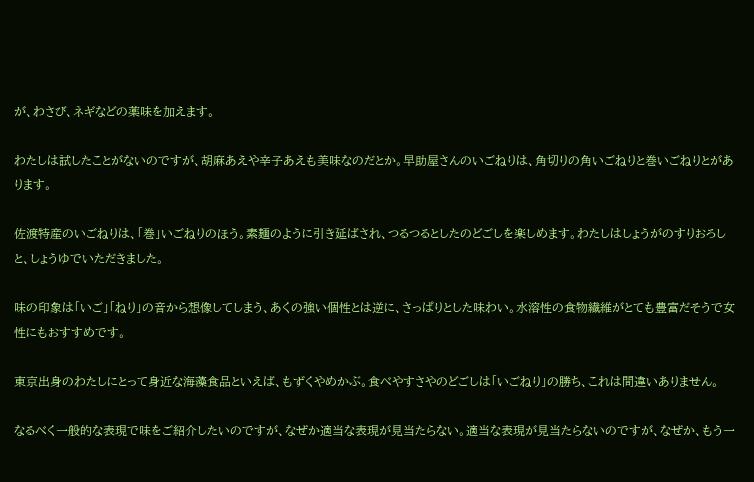が、わさび、ネギなどの薬味を加えます。

わたしは試したことがないのですが、胡麻あえや辛子あえも美味なのだとか。早助屋さんのいごねりは、角切りの角いごねりと巻いごねりとがあります。

佐渡特産のいごねりは、「巻」いごねりのほう。素麺のように引き延ばされ、つるつるとしたのどごしを楽しめます。わたしはしょうがのすりおろしと、しょうゆでいただきました。

味の印象は「いご」「ねり」の音から想像してしまう、あくの強い個性とは逆に、さっぱりとした味わい。水溶性の食物繊維がとても豊富だそうで女性にもおすすめです。

東京出身のわたしにとって身近な海藻食品といえば、もずくやめかぶ。食べやすさやのどごしは「いごねり」の勝ち、これは間違いありません。

なるべく一般的な表現で味をご紹介したいのですが、なぜか適当な表現が見当たらない。適当な表現が見当たらないのですが、なぜか、もう一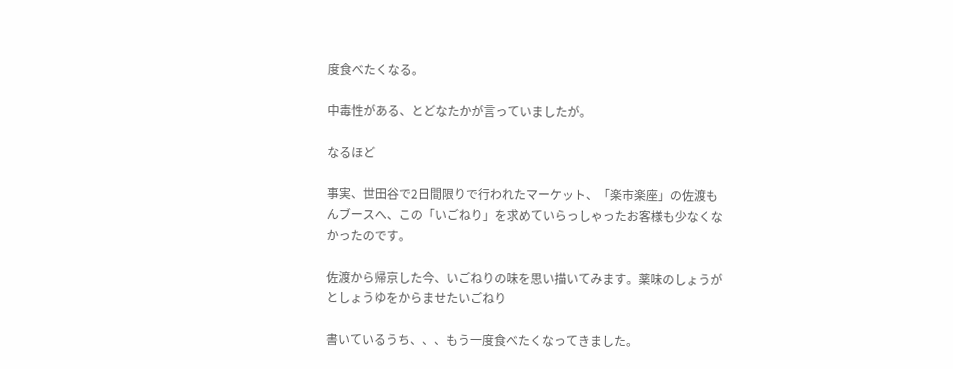度食べたくなる。

中毒性がある、とどなたかが言っていましたが。

なるほど

事実、世田谷で2日間限りで行われたマーケット、「楽市楽座」の佐渡もんブースへ、この「いごねり」を求めていらっしゃったお客様も少なくなかったのです。

佐渡から帰京した今、いごねりの味を思い描いてみます。薬味のしょうがとしょうゆをからませたいごねり

書いているうち、、、もう一度食べたくなってきました。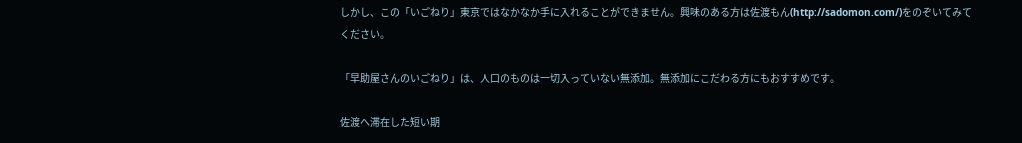しかし、この「いごねり」東京ではなかなか手に入れることができません。興味のある方は佐渡もん(http://sadomon.com/)をのぞいてみてください。

「早助屋さんのいごねり」は、人口のものは一切入っていない無添加。無添加にこだわる方にもおすすめです。

佐渡へ滞在した短い期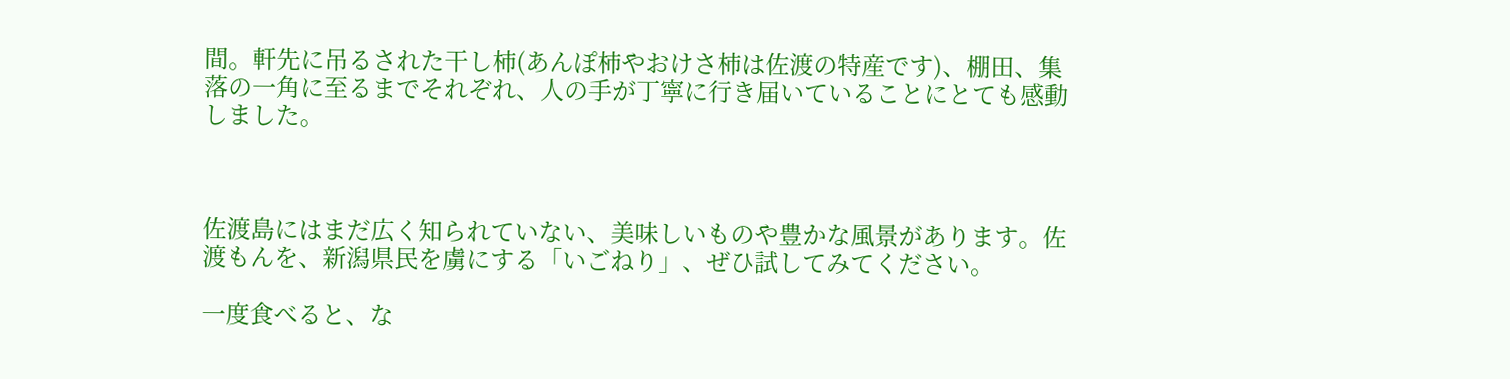間。軒先に吊るされた干し柿(あんぽ柿やおけさ柿は佐渡の特産です)、棚田、集落の一角に至るまでそれぞれ、人の手が丁寧に行き届いていることにとても感動しました。



佐渡島にはまだ広く知られていない、美味しいものや豊かな風景があります。佐渡もんを、新潟県民を虜にする「いごねり」、ぜひ試してみてください。

一度食べると、な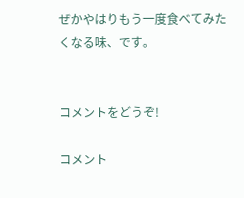ぜかやはりもう一度食べてみたくなる味、です。


コメントをどうぞ!

コメント